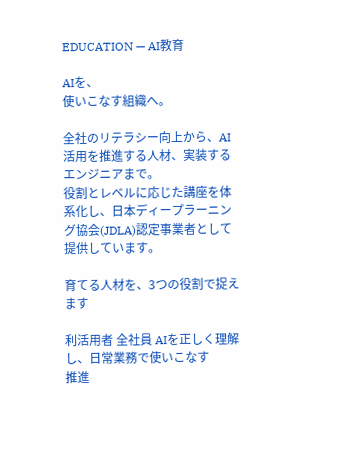EDUCATION — AI教育

AIを、
使いこなす組織へ。

全社のリテラシー向上から、AI活用を推進する人材、実装するエンジニアまで。
役割とレベルに応じた講座を体系化し、日本ディープラーニング協会(JDLA)認定事業者として提供しています。

育てる人材を、3つの役割で捉えます

利活用者 全社員 AIを正しく理解し、日常業務で使いこなす
推進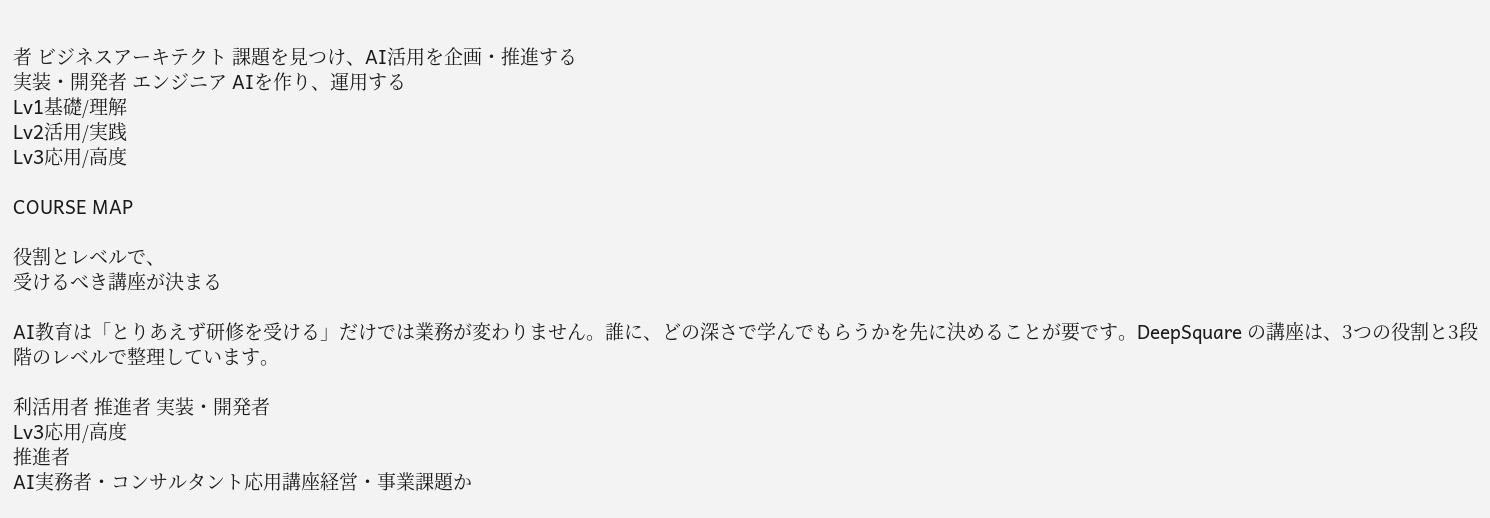者 ビジネスアーキテクト 課題を見つけ、AI活用を企画・推進する
実装・開発者 エンジニア AIを作り、運用する
Lv1基礎/理解
Lv2活用/実践
Lv3応用/高度

COURSE MAP

役割とレベルで、
受けるべき講座が決まる

AI教育は「とりあえず研修を受ける」だけでは業務が変わりません。誰に、どの深さで学んでもらうかを先に決めることが要です。DeepSquare の講座は、3つの役割と3段階のレベルで整理しています。

利活用者 推進者 実装・開発者
Lv3応用/高度
推進者
AI実務者・コンサルタント応用講座経営・事業課題か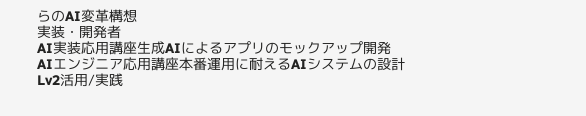らのAI変革構想
実装・開発者
AI実装応用講座生成AIによるアプリのモックアップ開発
AIエンジニア応用講座本番運用に耐えるAIシステムの設計
Lv2活用/実践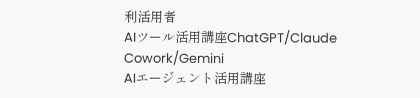利活用者
AIツール活用講座ChatGPT/Claude Cowork/Gemini
AIエージェント活用講座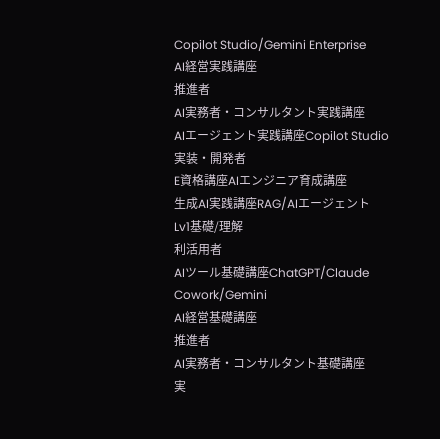Copilot Studio/Gemini Enterprise
AI経営実践講座
推進者
AI実務者・コンサルタント実践講座
AIエージェント実践講座Copilot Studio
実装・開発者
E資格講座AIエンジニア育成講座
生成AI実践講座RAG/AIエージェント
Lv1基礎/理解
利活用者
AIツール基礎講座ChatGPT/Claude Cowork/Gemini
AI経営基礎講座
推進者
AI実務者・コンサルタント基礎講座
実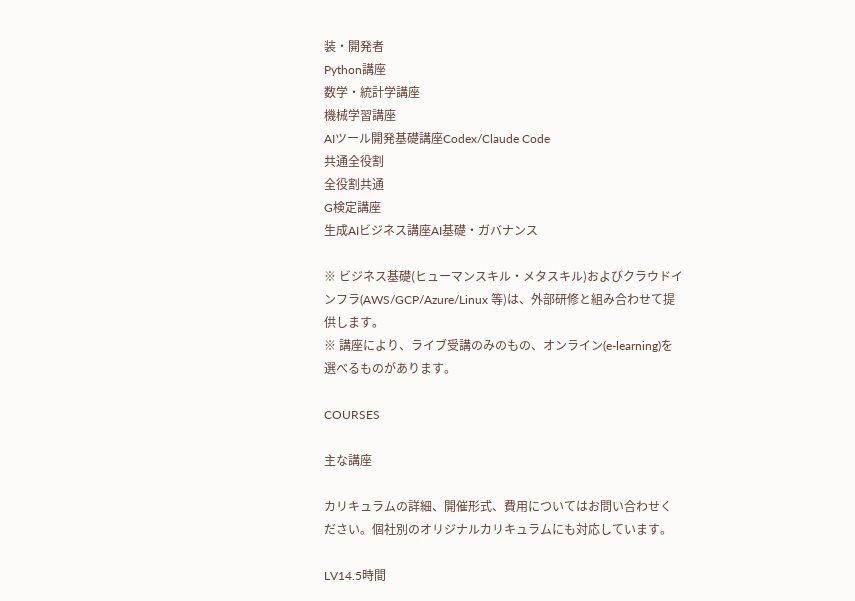装・開発者
Python講座
数学・統計学講座
機械学習講座
AIツール開発基礎講座Codex/Claude Code
共通全役割
全役割共通
G検定講座
生成AIビジネス講座AI基礎・ガバナンス

※ ビジネス基礎(ヒューマンスキル・メタスキル)およびクラウドインフラ(AWS/GCP/Azure/Linux 等)は、外部研修と組み合わせて提供します。
※ 講座により、ライブ受講のみのもの、オンライン(e-learning)を選べるものがあります。

COURSES

主な講座

カリキュラムの詳細、開催形式、費用についてはお問い合わせください。個社別のオリジナルカリキュラムにも対応しています。

LV14.5時間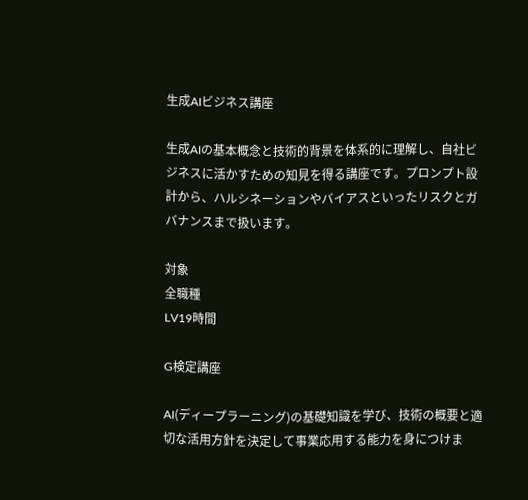生成AIビジネス講座

生成AIの基本概念と技術的背景を体系的に理解し、自社ビジネスに活かすための知見を得る講座です。プロンプト設計から、ハルシネーションやバイアスといったリスクとガバナンスまで扱います。

対象
全職種
LV19時間

G検定講座

AI(ディープラーニング)の基礎知識を学び、技術の概要と適切な活用方針を決定して事業応用する能力を身につけま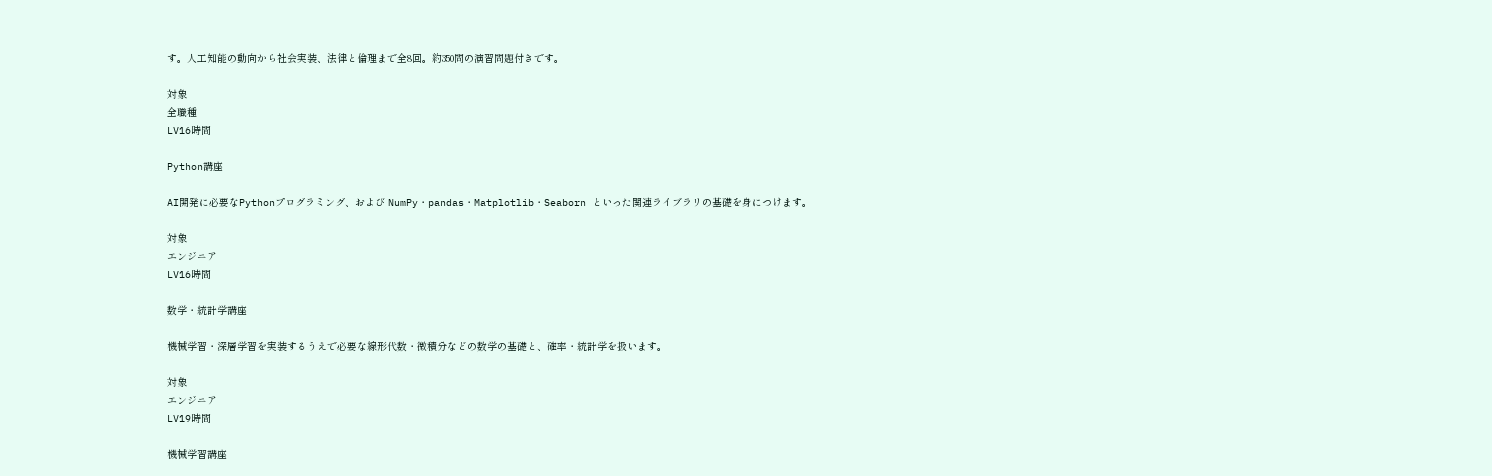す。人工知能の動向から社会実装、法律と倫理まで全8回。約350問の演習問題付きです。

対象
全職種
LV16時間

Python講座

AI開発に必要なPythonプログラミング、および NumPy・pandas・Matplotlib・Seaborn といった関連ライブラリの基礎を身につけます。

対象
エンジニア
LV16時間

数学・統計学講座

機械学習・深層学習を実装するうえで必要な線形代数・微積分などの数学の基礎と、確率・統計学を扱います。

対象
エンジニア
LV19時間

機械学習講座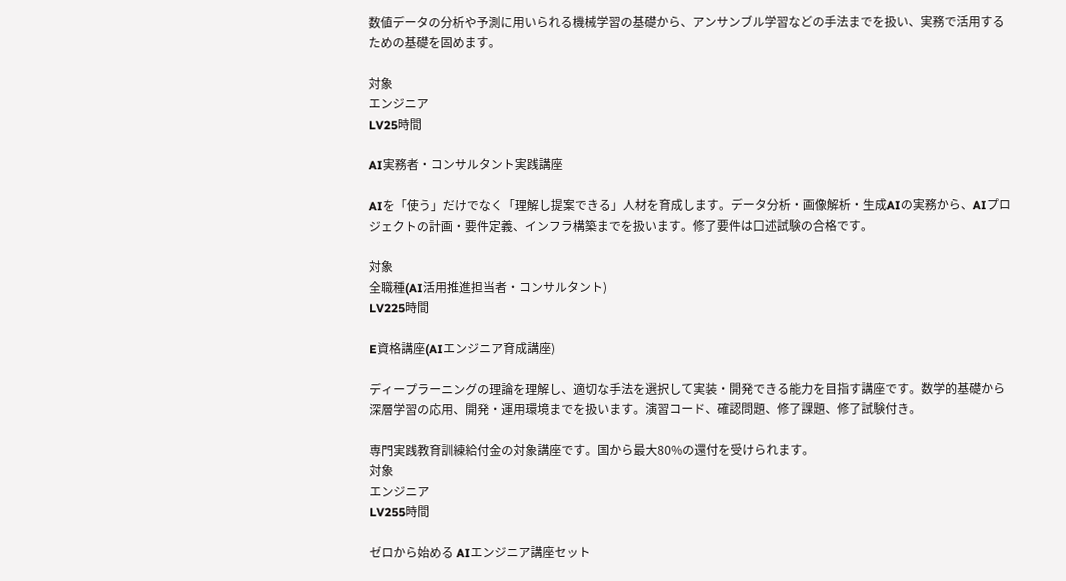数値データの分析や予測に用いられる機械学習の基礎から、アンサンブル学習などの手法までを扱い、実務で活用するための基礎を固めます。

対象
エンジニア
LV25時間

AI実務者・コンサルタント実践講座

AIを「使う」だけでなく「理解し提案できる」人材を育成します。データ分析・画像解析・生成AIの実務から、AIプロジェクトの計画・要件定義、インフラ構築までを扱います。修了要件は口述試験の合格です。

対象
全職種(AI活用推進担当者・コンサルタント)
LV225時間

E資格講座(AIエンジニア育成講座)

ディープラーニングの理論を理解し、適切な手法を選択して実装・開発できる能力を目指す講座です。数学的基礎から深層学習の応用、開発・運用環境までを扱います。演習コード、確認問題、修了課題、修了試験付き。

専門実践教育訓練給付金の対象講座です。国から最大80%の還付を受けられます。
対象
エンジニア
LV255時間

ゼロから始める AIエンジニア講座セット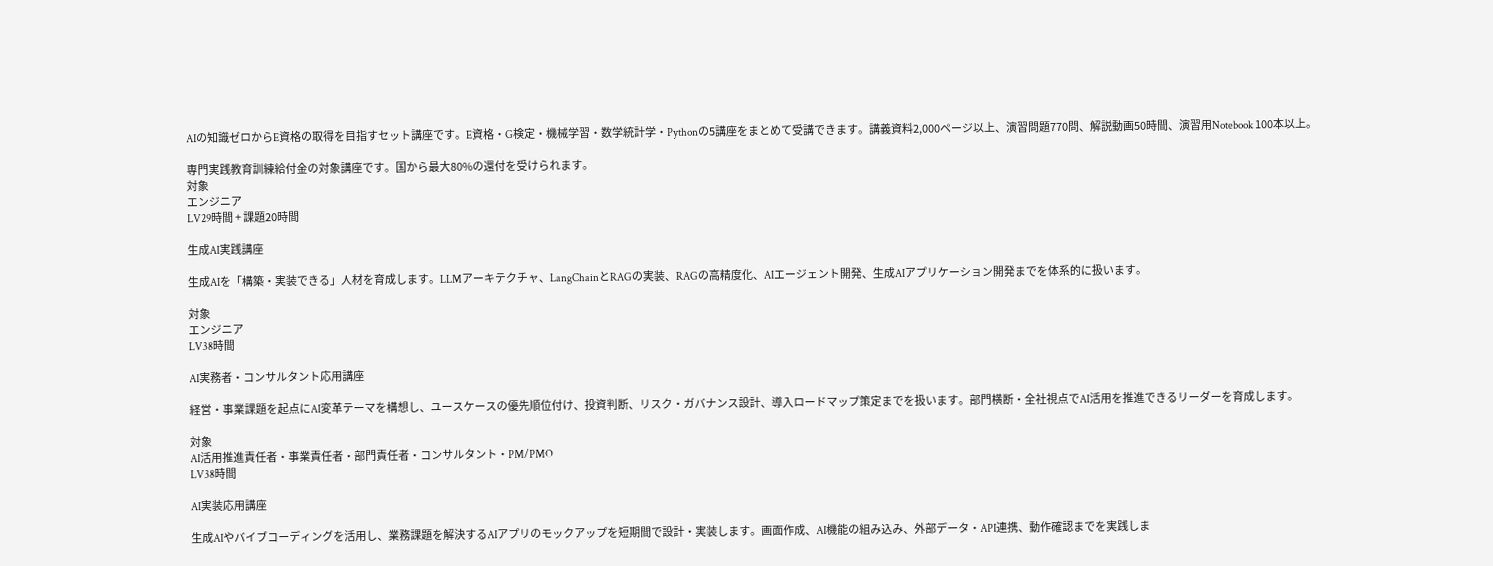AIの知識ゼロからE資格の取得を目指すセット講座です。E資格・G検定・機械学習・数学統計学・Pythonの5講座をまとめて受講できます。講義資料2,000ページ以上、演習問題770問、解説動画50時間、演習用Notebook 100本以上。

専門実践教育訓練給付金の対象講座です。国から最大80%の還付を受けられます。
対象
エンジニア
LV29時間 + 課題20時間

生成AI実践講座

生成AIを「構築・実装できる」人材を育成します。LLMアーキテクチャ、LangChainとRAGの実装、RAGの高精度化、AIエージェント開発、生成AIアプリケーション開発までを体系的に扱います。

対象
エンジニア
LV38時間

AI実務者・コンサルタント応用講座

経営・事業課題を起点にAI変革テーマを構想し、ユースケースの優先順位付け、投資判断、リスク・ガバナンス設計、導入ロードマップ策定までを扱います。部門横断・全社視点でAI活用を推進できるリーダーを育成します。

対象
AI活用推進責任者・事業責任者・部門責任者・コンサルタント・PM/PMO
LV38時間

AI実装応用講座

生成AIやバイブコーディングを活用し、業務課題を解決するAIアプリのモックアップを短期間で設計・実装します。画面作成、AI機能の組み込み、外部データ・API連携、動作確認までを実践しま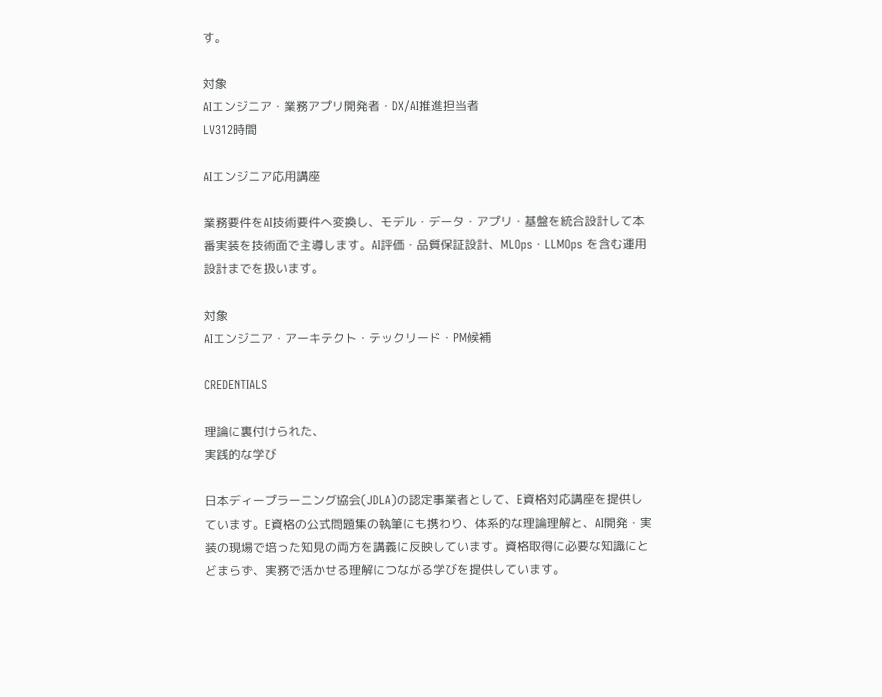す。

対象
AIエンジニア・業務アプリ開発者・DX/AI推進担当者
LV312時間

AIエンジニア応用講座

業務要件をAI技術要件へ変換し、モデル・データ・アプリ・基盤を統合設計して本番実装を技術面で主導します。AI評価・品質保証設計、MLOps・LLMOps を含む運用設計までを扱います。

対象
AIエンジニア・アーキテクト・テックリード・PM候補

CREDENTIALS

理論に裏付けられた、
実践的な学び

日本ディープラーニング協会(JDLA)の認定事業者として、E資格対応講座を提供しています。E資格の公式問題集の執筆にも携わり、体系的な理論理解と、AI開発・実装の現場で培った知見の両方を講義に反映しています。資格取得に必要な知識にとどまらず、実務で活かせる理解につながる学びを提供しています。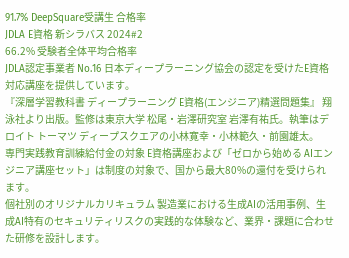91.7% DeepSquare受講生 合格率
JDLA E資格 新シラバス 2024#2
66.2% 受験者全体平均合格率
JDLA認定事業者 No.16 日本ディープラーニング協会の認定を受けたE資格対応講座を提供しています。
『深層学習教科書 ディープラーニング E資格(エンジニア)精選問題集』 翔泳社より出版。監修は東京大学 松尾・岩澤研究室 岩澤有祐氏。執筆はデロイト トーマツ ディープスクエアの小林寛幸・小林範久・前園雄太。
専門実践教育訓練給付金の対象 E資格講座および「ゼロから始める AIエンジニア講座セット」は制度の対象で、国から最大80%の還付を受けられます。
個社別のオリジナルカリキュラム 製造業における生成AIの活用事例、生成AI特有のセキュリティリスクの実践的な体験など、業界・課題に合わせた研修を設計します。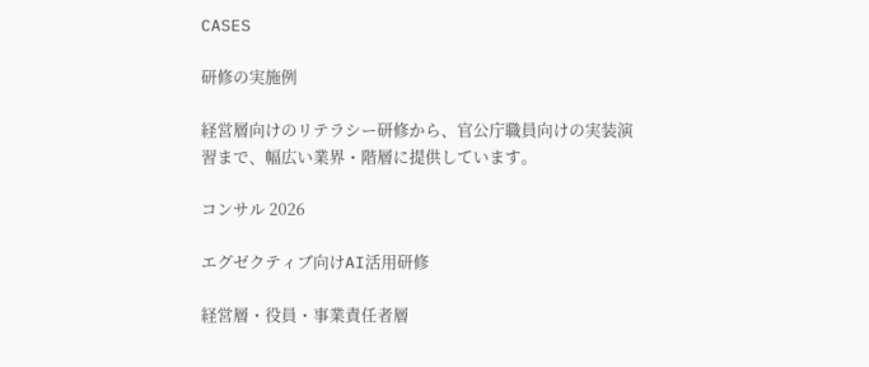CASES

研修の実施例

経営層向けのリテラシー研修から、官公庁職員向けの実装演習まで、幅広い業界・階層に提供しています。

コンサル 2026

エグゼクティブ向けAI活用研修

経営層・役員・事業責任者層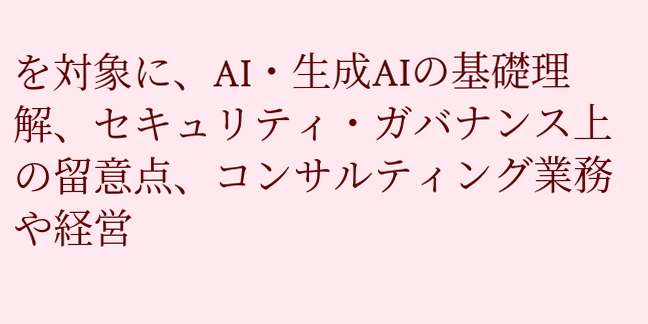を対象に、AI・生成AIの基礎理解、セキュリティ・ガバナンス上の留意点、コンサルティング業務や経営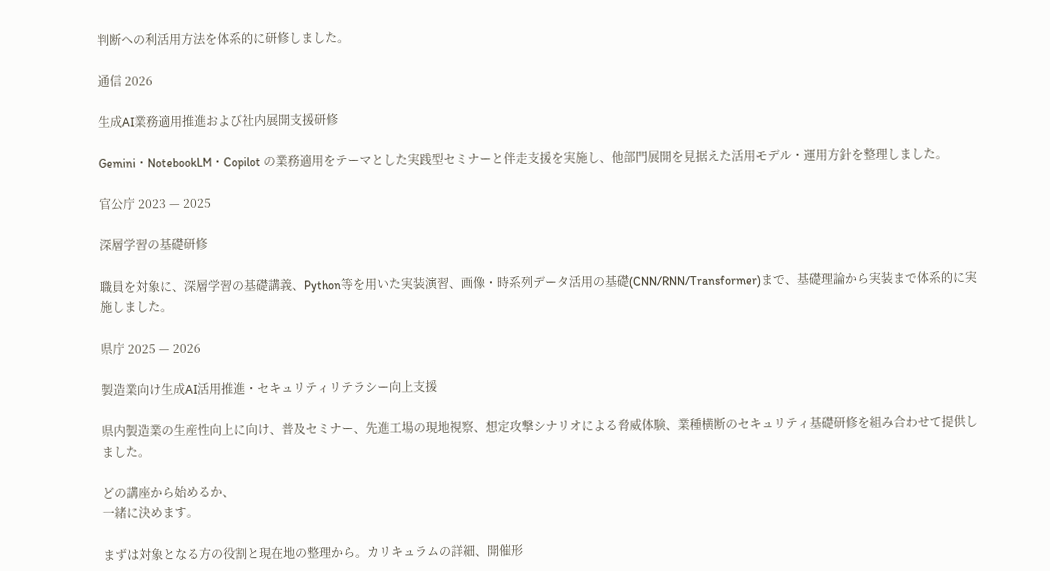判断への利活用方法を体系的に研修しました。

通信 2026

生成AI業務適用推進および社内展開支援研修

Gemini・NotebookLM・Copilot の業務適用をテーマとした実践型セミナーと伴走支援を実施し、他部門展開を見据えた活用モデル・運用方針を整理しました。

官公庁 2023 — 2025

深層学習の基礎研修

職員を対象に、深層学習の基礎講義、Python等を用いた実装演習、画像・時系列データ活用の基礎(CNN/RNN/Transformer)まで、基礎理論から実装まで体系的に実施しました。

県庁 2025 — 2026

製造業向け生成AI活用推進・セキュリティリテラシー向上支援

県内製造業の生産性向上に向け、普及セミナー、先進工場の現地視察、想定攻撃シナリオによる脅威体験、業種横断のセキュリティ基礎研修を組み合わせて提供しました。

どの講座から始めるか、
一緒に決めます。

まずは対象となる方の役割と現在地の整理から。カリキュラムの詳細、開催形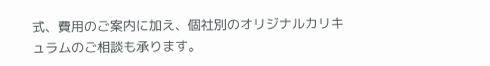式、費用のご案内に加え、個社別のオリジナルカリキュラムのご相談も承ります。